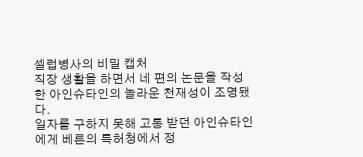셀럽병사의 비밀 캡처
직장 생활을 하면서 네 편의 논문을 작성한 아인슈타인의 놀라운 천재성이 조명됐다.
일자를 구하지 못해 고통 받던 아인슈타인에게 베른의 특허청에서 정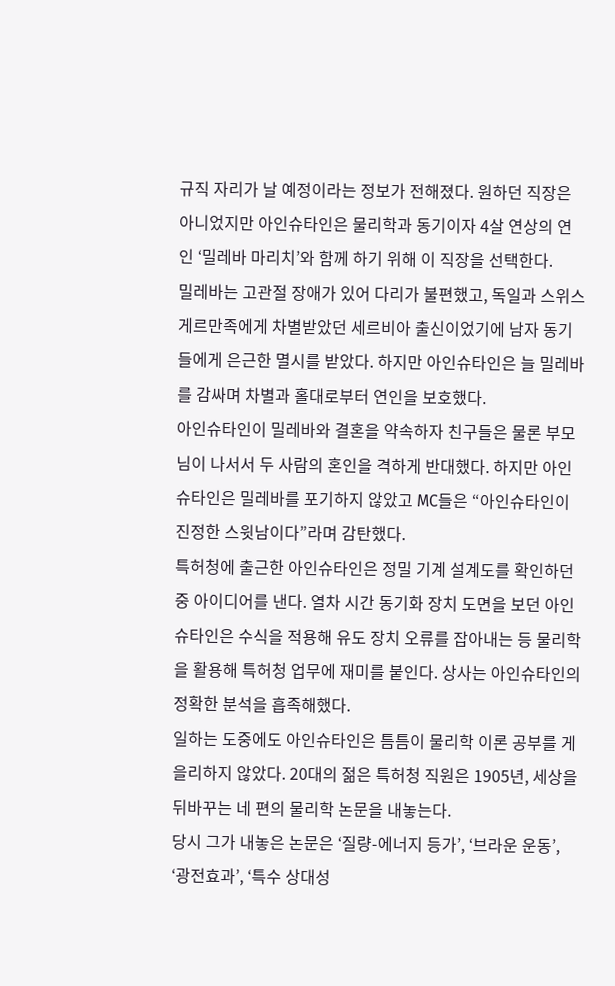규직 자리가 날 예정이라는 정보가 전해졌다. 원하던 직장은 아니었지만 아인슈타인은 물리학과 동기이자 4살 연상의 연인 ‘밀레바 마리치’와 함께 하기 위해 이 직장을 선택한다.
밀레바는 고관절 장애가 있어 다리가 불편했고, 독일과 스위스 게르만족에게 차별받았던 세르비아 출신이었기에 남자 동기들에게 은근한 멸시를 받았다. 하지만 아인슈타인은 늘 밀레바를 감싸며 차별과 홀대로부터 연인을 보호했다.
아인슈타인이 밀레바와 결혼을 약속하자 친구들은 물론 부모님이 나서서 두 사람의 혼인을 격하게 반대했다. 하지만 아인슈타인은 밀레바를 포기하지 않았고 MC들은 “아인슈타인이 진정한 스윗남이다”라며 감탄했다.
특허청에 출근한 아인슈타인은 정밀 기계 설계도를 확인하던 중 아이디어를 낸다. 열차 시간 동기화 장치 도면을 보던 아인슈타인은 수식을 적용해 유도 장치 오류를 잡아내는 등 물리학을 활용해 특허청 업무에 재미를 붙인다. 상사는 아인슈타인의 정확한 분석을 흡족해했다.
일하는 도중에도 아인슈타인은 틈틈이 물리학 이론 공부를 게을리하지 않았다. 20대의 젊은 특허청 직원은 1905년, 세상을 뒤바꾸는 네 편의 물리학 논문을 내놓는다.
당시 그가 내놓은 논문은 ‘질량-에너지 등가’, ‘브라운 운동’, ‘광전효과’, ‘특수 상대성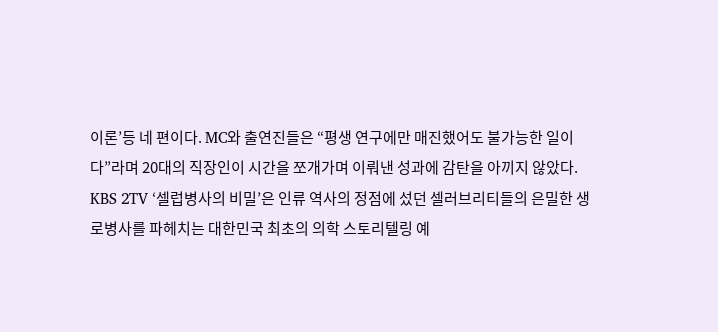이론’등 네 편이다. MC와 출연진들은 “평생 연구에만 매진했어도 불가능한 일이다”라며 20대의 직장인이 시간을 쪼개가며 이뤄낸 성과에 감탄을 아끼지 않았다.
KBS 2TV ‘셀럽병사의 비밀’은 인류 역사의 정점에 섰던 셀러브리티들의 은밀한 생로병사를 파헤치는 대한민국 최초의 의학 스토리텔링 예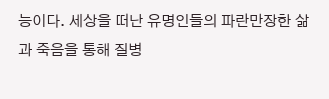능이다. 세상을 떠난 유명인들의 파란만장한 삶과 죽음을 통해 질병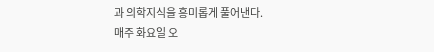과 의학지식을 흥미롭게 풀어낸다.
매주 화요일 오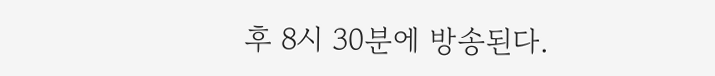후 8시 30분에 방송된다.